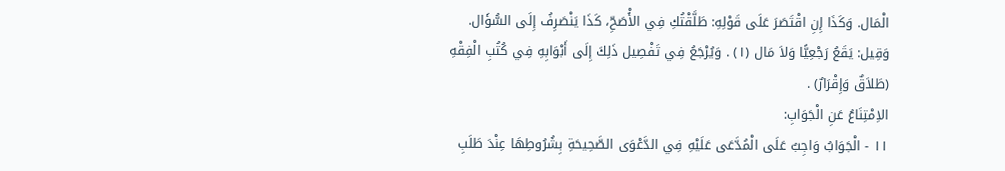الْمَال. وَكَذَا إِنِ اقْتَصَرَ عَلَى قَوْلِهِ: طَلَّقْتُكِ فِي الأَْصَحِّ، كَذَا يَنْصَرِفُ إِلَى السُّؤَال. وَقِيل: يَقَعُ رَجْعِيًّا وَلاَ مَال (١) . وَيُرْجَعُ فِي تَفْصِيل ذَلِكَ إِلَى أَبْوَابِهِ فِي كُتُبِ الْفِقْهِ (طَلاَقٌ وَإِقْرَارٌ) .
الاِمْتِنَاعُ عَنِ الْجَوَابِ:
١١ - الْجَوَابُ وَاجِبٌ عَلَى الْمُدَّعَى عَلَيْهِ فِي الدَّعْوَى الصَّحِيحَةِ بِشُرُوطِهَا عِنْدَ طَلَبِ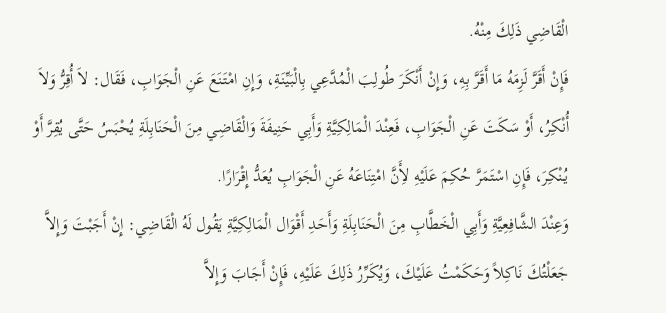الْقَاضِي ذَلِكَ مِنْهُ.
فَإِنْ أَقَرَّ لَزِمَهُ مَا أَقَرَّ بِهِ، وَإِنْ أَنْكَرَ طُولِبَ الْمُدَّعِي بِالْبَيِّنَةِ، وَإِنِ امْتَنَعَ عَنِ الْجَوَابِ، فَقَال: لاَ أُقِرُّ وَلاَ أُنْكِرُ، أَوْ سَكَتَ عَنِ الْجَوَابِ، فَعِنْدَ الْمَالِكِيَّةِ وَأَبِي حَنِيفَةَ وَالْقَاضِي مِنَ الْحَنَابِلَةِ يُحْبَسُ حَتَّى يُقِرَّ أَوْ يُنْكِرَ، فَإِنِ اسْتَمَرَّ حُكِمَ عَلَيْهِ لأَِنَّ امْتِنَاعَهُ عَنِ الْجَوَابِ يُعَدُّ إِقْرَارًا.
وَعِنْدَ الشَّافِعِيَّةِ وَأَبِي الْخَطَّابِ مِنَ الْحَنَابِلَةِ وَأَحَدِ أَقْوَال الْمَالِكِيَّةِ يَقُول لَهُ الْقَاضِي: إِنْ أَجَبْتَ وَإِلاَّ جَعَلْتُكَ نَاكِلاً وَحَكَمْتُ عَلَيْكَ، وَيُكَرِّرُ ذَلِكَ عَلَيْهِ، فَإِنْ أَجَابَ وَإِلاَّ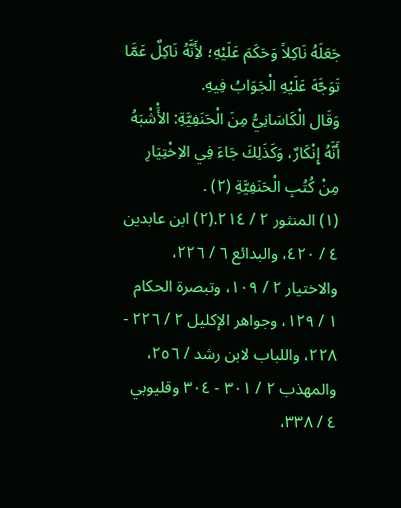جَعَلَهُ نَاكِلاً وَحَكَمَ عَلَيْهِ؛ لأَِنَّهُ نَاكِلٌ عَمَّا تَوَجَّهَ عَلَيْهِ الْجَوَابُ فِيهِ.
وَقَال الْكَاسَانِيُّ مِنَ الْحَنَفِيَّةِ: الأَْشْبَهُ أَنَّهُ إِنْكَارٌ، وَكَذَلِكَ جَاءَ فِي الاِخْتِيَارِ مِنْ كُتُبِ الْحَنَفِيَّةِ (٢) .
(١) المنثور ٢ / ٢١٤.(٢) ابن عابدين ٤ / ٤٢٠، والبدائع ٦ / ٢٢٦، والاختيار ٢ / ١٠٩، وتبصرة الحكام ١ / ١٢٩، وجواهر الإكليل ٢ / ٢٢٦ - ٢٢٨، واللباب لابن رشد / ٢٥٦، والمهذب ٢ / ٣٠١ - ٣٠٤ وقليوبي ٤ / ٣٣٨،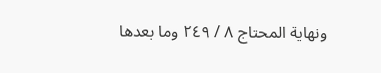ونهاية المحتاج ٨ / ٢٤٩ وما بعدها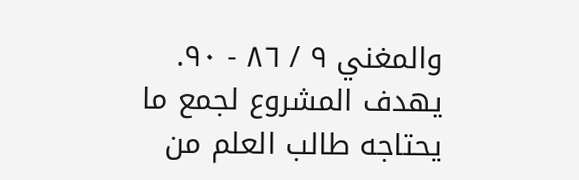والمغني ٩ / ٨٦ - ٩٠.
يهدف المشروع لجمع ما يحتاجه طالب العلم من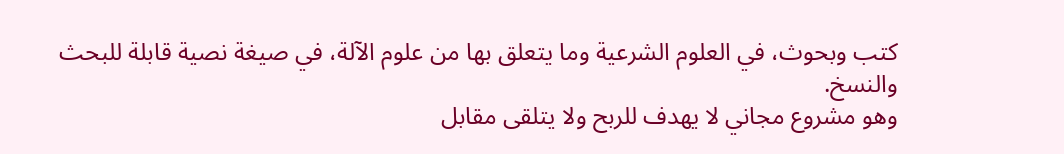كتب وبحوث، في العلوم الشرعية وما يتعلق بها من علوم الآلة، في صيغة نصية قابلة للبحث والنسخ.
وهو مشروع مجاني لا يهدف للربح ولا يتلقى مقابل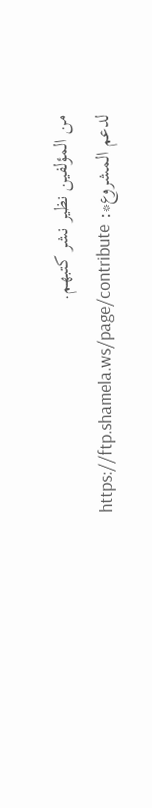من المؤلفين نظير نشر كتبهم.
لدعم المشروع*: https://ftp.shamela.ws/page/contribute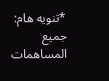*تنويه هام: جميع المساهمات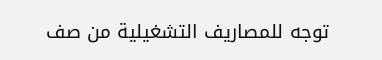توجه للمصاريف التشغيلية من صف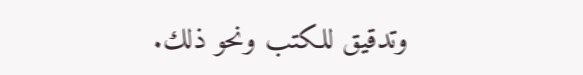وتدقيق للكتب ونحو ذلك.